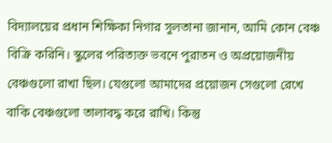বিদ্যালয়ের প্রধান শিক্ষিকা নিগার সুলতানা জানান, আমি কোন বেঞ্চ বিক্রি করিনি। স্কুলের পরিত্যক্ত ভবনে পুরাতন ও অপ্রয়োজনীয় বেঞ্চগুলো রাখা ছিল। যেগুলো আমাদের প্রয়োজন সেগুলো রেখে বাকি বেঞ্চগুলো তালাবদ্ধ করে রাখি। কিন্তু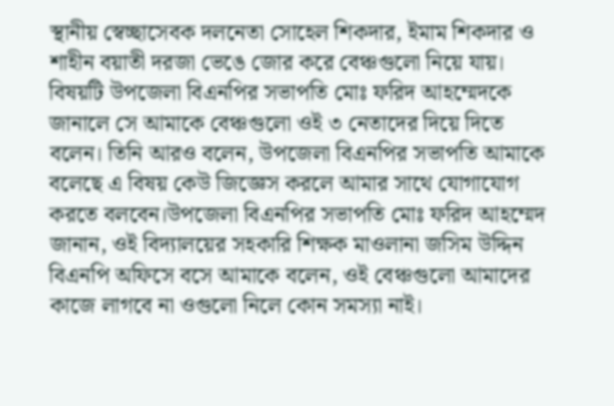স্থানীয় স্বেচ্ছাসেবক দলনেতা সোহেল শিকদার, ইমাম শিকদার ও শাহীন বয়াতী দরজা ভেঙে জোর করে বেঞ্চগুলো নিয়ে যায়। বিষয়টি উপজেলা বিএনপির সভাপতি মোঃ ফরিদ আহম্মেদকে জানালে সে আমাকে বেঞ্চগুলো ওই ৩ নেতাদের দিয়ে দিতে বলেন। তিনি আরও বলেন, উপজেলা বিএনপির সভাপতি আমাকে বলেছে এ বিষয় কেউ জিজ্ঞেস করলে আমার সাথে যোগাযোগ করতে বলবেন।উপজেলা বিএনপির সভাপতি মোঃ ফরিদ আহম্মেদ জানান, ওই বিদ্যালয়ের সহকারি শিক্ষক মাওলানা জসিম উদ্দিন বিএনপি অফিসে বসে আমাকে বলেন, ওই বেঞ্চগুলো আমাদের কাজে লাগবে না ওগুলো নিলে কোন সমস্যা নাই।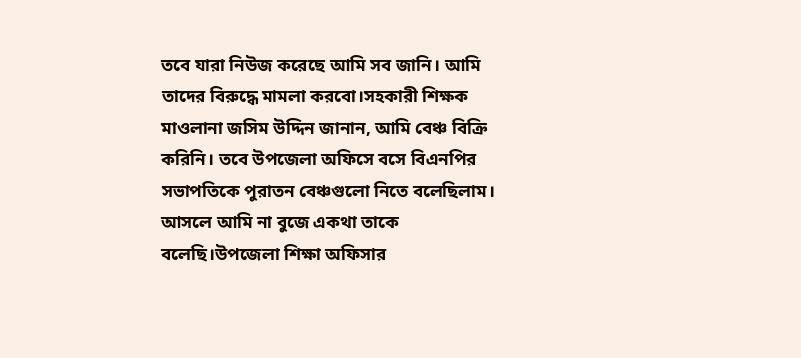তবে যারা নিউজ করেছে আমি সব জানি। আমি তাদের বিরুদ্ধে মামলা করবো।সহকারী শিক্ষক মাওলানা জসিম উদ্দিন জানান, আমি বেঞ্চ বিক্রি করিনি। তবে উপজেলা অফিসে বসে বিএনপির সভাপতিকে পুরাতন বেঞ্চগুলো নিতে বলেছিলাম। আসলে আমি না বুজে একথা তাকে বলেছি।উপজেলা শিক্ষা অফিসার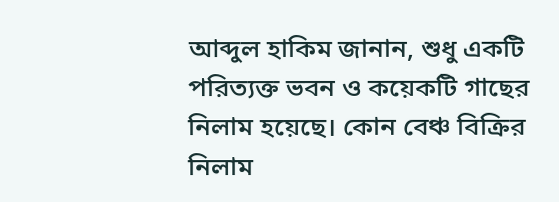আব্দুল হাকিম জানান, শুধু একটি পরিত্যক্ত ভবন ও কয়েকটি গাছের নিলাম হয়েছে। কোন বেঞ্চ বিক্রির নিলাম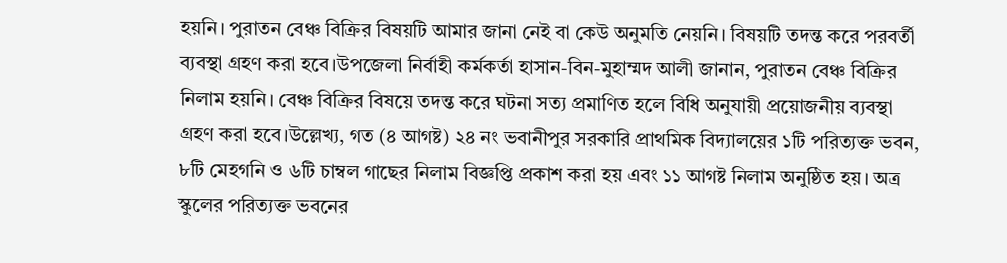হয়নি। পুরাতন বেঞ্চ বিক্রির বিষয়টি আমার জানা নেই বা কেউ অনুমতি নেয়নি। বিষয়টি তদন্ত করে পরবর্তী ব্যবস্থা গ্রহণ করা হবে।উপজেলা নির্বাহী কর্মকর্তা হাসান-বিন-মুহাম্মদ আলী জানান, পুরাতন বেঞ্চ বিক্রির নিলাম হয়নি। বেঞ্চ বিক্রির বিষয়ে তদন্ত করে ঘটনা সত্য প্রমাণিত হলে বিধি অনুযায়ী প্রয়োজনীয় ব্যবস্থা গ্রহণ করা হবে।উল্লেখ্য, গত (৪ আগষ্ট) ২৪ নং ভবানীপুর সরকারি প্রাথমিক বিদ্যালয়ের ১টি পরিত্যক্ত ভবন, ৮টি মেহগনি ও ৬টি চাম্বল গাছের নিলাম বিজ্ঞপ্তি প্রকাশ করা হয় এবং ১১ আগষ্ট নিলাম অনুষ্ঠিত হয়। অত্র স্কুলের পরিত্যক্ত ভবনের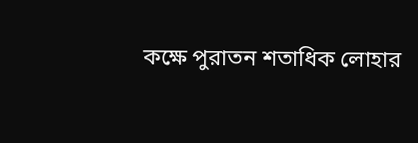কক্ষে পুরাতন শতাধিক লোহার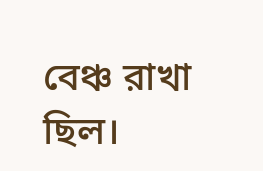বেঞ্চ রাখা ছিল।